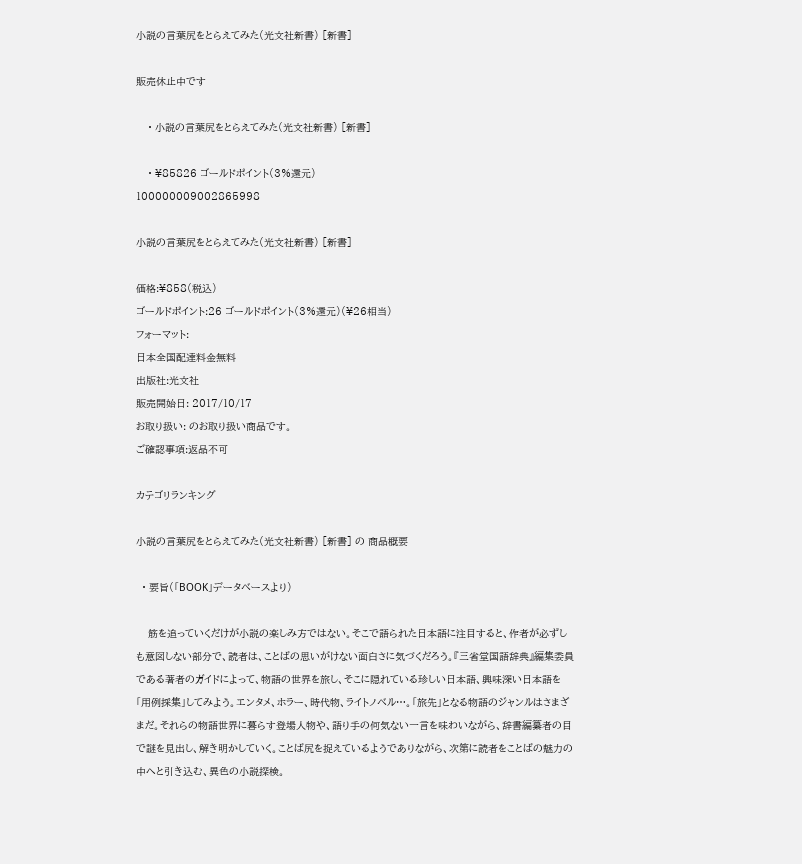小説の言葉尻をとらえてみた(光文社新書) [新書]

販売休止中です

    • 小説の言葉尻をとらえてみた(光文社新書) [新書]

    • ¥85826 ゴールドポイント(3%還元)
100000009002865998

小説の言葉尻をとらえてみた(光文社新書) [新書]

価格:¥858(税込)
ゴールドポイント:26 ゴールドポイント(3%還元)(¥26相当)
フォーマット:
日本全国配達料金無料
出版社:光文社
販売開始日: 2017/10/17
お取り扱い: のお取り扱い商品です。
ご確認事項:返品不可

カテゴリランキング

小説の言葉尻をとらえてみた(光文社新書) [新書] の 商品概要

  • 要旨(「BOOK」データベースより)

    筋を追っていくだけが小説の楽しみ方ではない。そこで語られた日本語に注目すると、作者が必ずしも意図しない部分で、読者は、ことばの思いがけない面白さに気づくだろう。『三省堂国語辞典』編集委員である著者のガイドによって、物語の世界を旅し、そこに隠れている珍しい日本語、興味深い日本語を「用例採集」してみよう。エンタメ、ホラー、時代物、ライトノベル…。「旅先」となる物語のジャンルはさまざまだ。それらの物語世界に暮らす登場人物や、語り手の何気ない一言を味わいながら、辞書編纂者の目で謎を見出し、解き明かしていく。ことば尻を捉えているようでありながら、次第に読者をことばの魅力の中へと引き込む、異色の小説探検。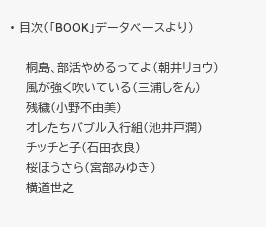• 目次(「BOOK」データベースより)

    桐島、部活やめるってよ(朝井リョウ)
    風が強く吹いている(三浦しをん)
    残穢(小野不由美)
    オレたちバブル入行組(池井戸潤)
    チッチと子(石田衣良)
    桜ほうさら(宮部みゆき)
    横道世之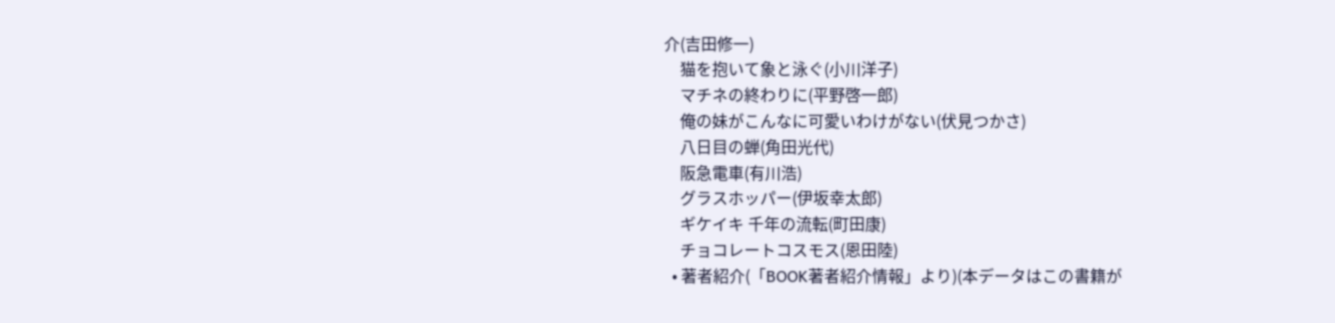介(吉田修一)
    猫を抱いて象と泳ぐ(小川洋子)
    マチネの終わりに(平野啓一郎)
    俺の妹がこんなに可愛いわけがない(伏見つかさ)
    八日目の蝉(角田光代)
    阪急電車(有川浩)
    グラスホッパー(伊坂幸太郎)
    ギケイキ 千年の流転(町田康)
    チョコレートコスモス(恩田陸)
  • 著者紹介(「BOOK著者紹介情報」より)(本データはこの書籍が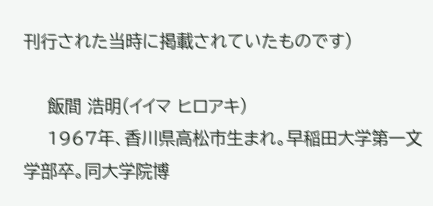刊行された当時に掲載されていたものです)

    飯間 浩明(イイマ ヒロアキ)
    1967年、香川県高松市生まれ。早稲田大学第一文学部卒。同大学院博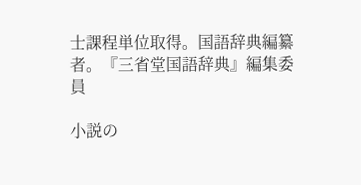士課程単位取得。国語辞典編纂者。『三省堂国語辞典』編集委員

小説の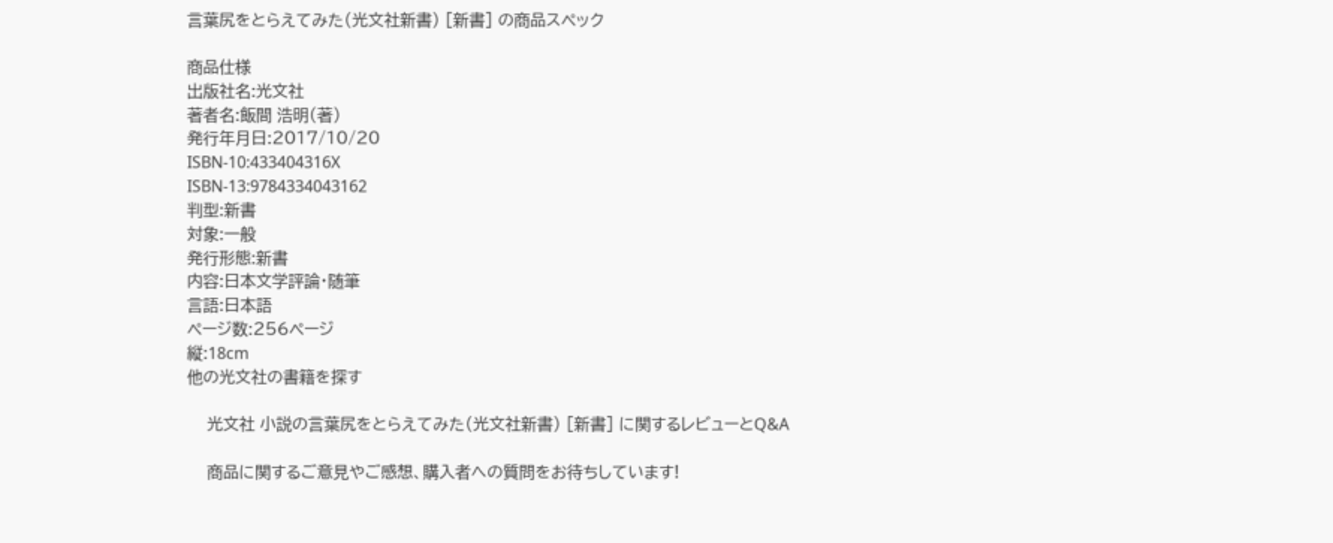言葉尻をとらえてみた(光文社新書) [新書] の商品スペック

商品仕様
出版社名:光文社
著者名:飯間 浩明(著)
発行年月日:2017/10/20
ISBN-10:433404316X
ISBN-13:9784334043162
判型:新書
対象:一般
発行形態:新書
内容:日本文学評論・随筆
言語:日本語
ページ数:256ページ
縦:18cm
他の光文社の書籍を探す

    光文社 小説の言葉尻をとらえてみた(光文社新書) [新書] に関するレビューとQ&A

    商品に関するご意見やご感想、購入者への質問をお待ちしています!